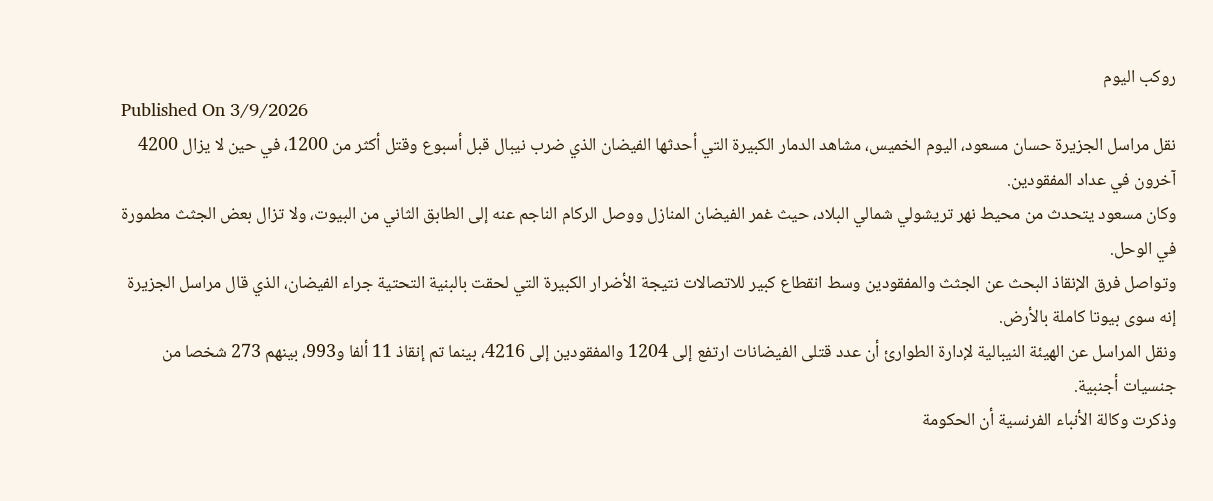روكب اليوم
Published On 3/9/2026
نقل مراسل الجزيرة حسان مسعود، اليوم الخميس، مشاهد الدمار الكبيرة التي أحدثها الفيضان الذي ضرب نيبال قبل أسبوع وقتل أكثر من 1200، في حين لا يزال 4200 آخرون في عداد المفقودين.
وكان مسعود يتحدث من محيط نهر تريشولي شمالي البلاد، حيث غمر الفيضان المنازل ووصل الركام الناجم عنه إلى الطابق الثاني من البيوت، ولا تزال بعض الجثث مطمورة في الوحل.
وتواصل فرق الإنقاذ البحث عن الجثث والمفقودين وسط انقطاع كبير للاتصالات نتيجة الأضرار الكبيرة التي لحقت بالبنية التحتية جراء الفيضان، الذي قال مراسل الجزيرة إنه سوى بيوتا كاملة بالأرض.
ونقل المراسل عن الهيئة النيبالية لإدارة الطوارئ أن عدد قتلى الفيضانات ارتفع إلى 1204 والمفقودين إلى 4216، بينما تم إنقاذ 11 ألفا و993، بينهم 273 شخصا من جنسيات أجنبية.
وذكرت وكالة الأنباء الفرنسية أن الحكومة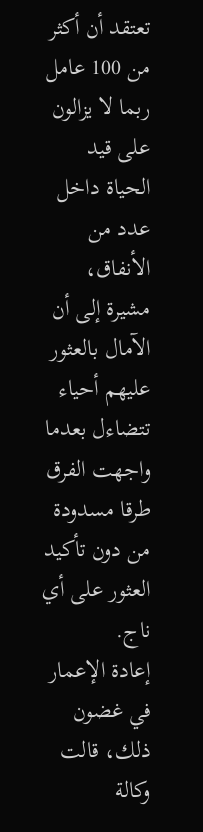تعتقد أن أكثر من 100 عامل ربما لا يزالون على قيد الحياة داخل عدد من الأنفاق، مشيرة إلى أن الآمال بالعثور عليهم أحياء تتضاءل بعدما واجهت الفرق طرقا مسدودة من دون تأكيد العثور على أي ناج.
إعادة الإعمار
في غضون ذلك، قالت وكالة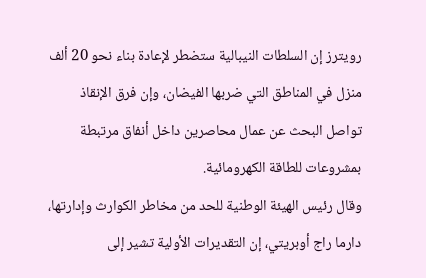رويترز إن السلطات النيبالية ستضطر لإعادة بناء نحو 20 ألف منزل في المناطق التي ضربها الفيضان، وإن فرق الإنقاذ تواصل البحث عن عمال محاصرين داخل أنفاق مرتبطة بمشروعات للطاقة الكهرومائية.
وقال رئيس الهيئة الوطنية للحد من مخاطر الكوارث وإدارتها، دارما راج أوبريتي، إن التقديرات الأولية تشير إلى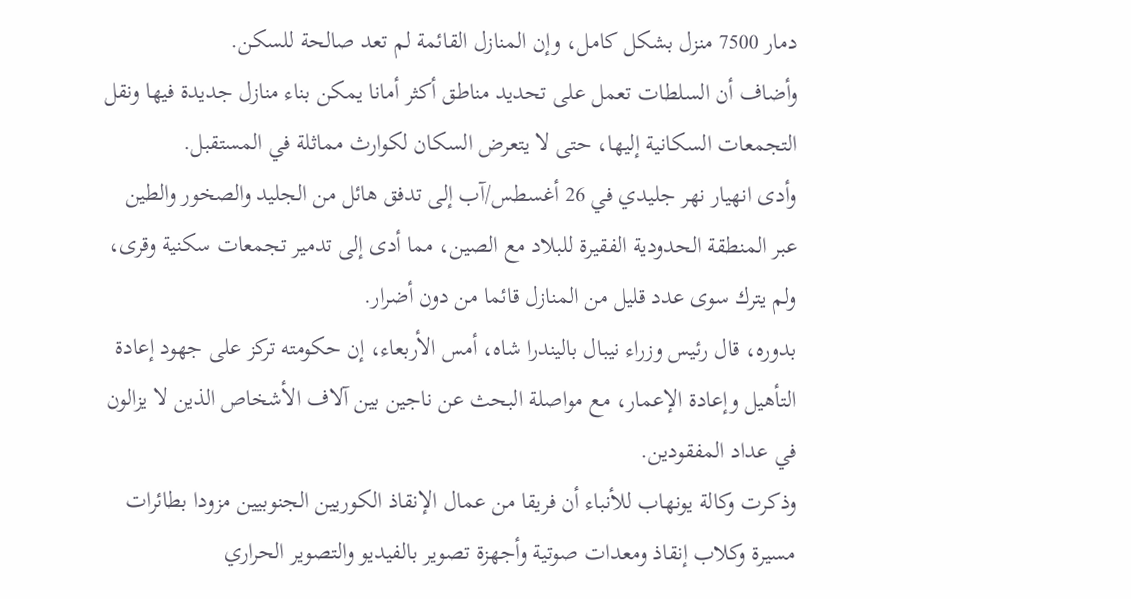دمار 7500 منزل بشكل كامل، وإن المنازل القائمة لم تعد صالحة للسكن.
وأضاف أن السلطات تعمل على تحديد مناطق أكثر أمانا يمكن بناء منازل جديدة فيها ونقل التجمعات السكانية إليها، حتى لا يتعرض السكان لكوارث مماثلة في المستقبل.
وأدى انهيار نهر جليدي في 26 أغسطس/آب إلى تدفق هائل من الجليد والصخور والطين عبر المنطقة الحدودية الفقيرة للبلاد مع الصين، مما أدى إلى تدمير تجمعات سكنية وقرى، ولم يترك سوى عدد قليل من المنازل قائما من دون أضرار.
بدوره، قال رئيس وزراء نيبال باليندرا شاه، أمس الأربعاء، إن حكومته تركز على جهود إعادة التأهيل وإعادة الإعمار، مع مواصلة البحث عن ناجين بين آلاف الأشخاص الذين لا يزالون في عداد المفقودين.
وذكرت وكالة يونهاب للأنباء أن فريقا من عمال الإنقاذ الكوريين الجنوبيين مزودا بطائرات مسيرة وكلاب إنقاذ ومعدات صوتية وأجهزة تصوير بالفيديو والتصوير الحراري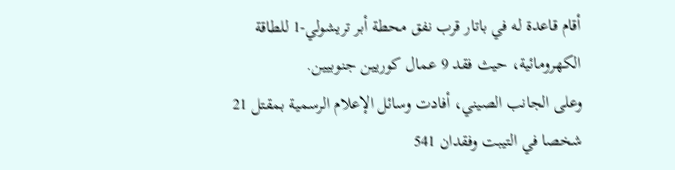أقام قاعدة له في باتار قرب نفق محطة أبر تريشولي-1 للطاقة الكهرومائية، حيث فقد 9 عمال كوريين جنوبيين.
وعلى الجانب الصيني، أفادت وسائل الإعلام الرسمية بمقتل 21 شخصا في التيبت وفقدان 541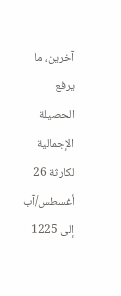آخرين، ما يرفع الحصيلة الإجمالية لكارثة 26 أغسطس/آب إلى 1225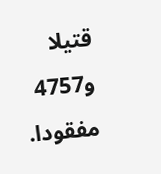قتيلا و4757 مفقودا.